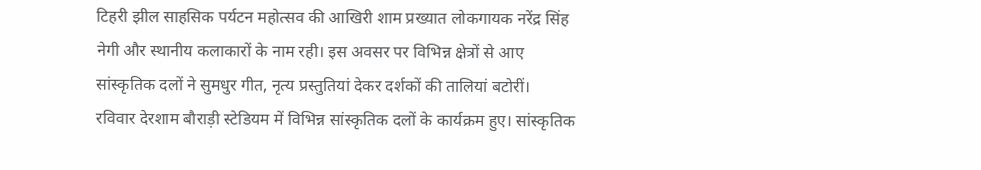टिहरी झील साहसिक पर्यटन महोत्सव की आखिरी शाम प्रख्यात लोकगायक नरेंद्र सिंह नेगी और स्थानीय कलाकारों के नाम रही। इस अवसर पर विभिन्न क्षेत्रों से आए सांस्कृतिक दलों ने सुमधुर गीत, नृत्य प्रस्तुतियां देकर दर्शकों की तालियां बटोरीं।
रविवार देरशाम बौराड़ी स्टेडियम में विभिन्न सांस्कृतिक दलों के कार्यक्रम हुए। सांस्कृतिक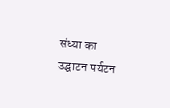संध्या का उद्घाटन पर्यटन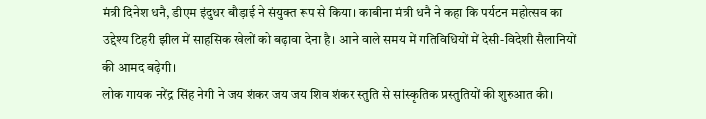मंत्री दिनेश धनै, डीएम इंदुधर बौड़ाई ने संयुक्त रूप से किया। काबीना मंत्री धनै ने कहा कि पर्यटन महोत्सव का उद्देश्य टिहरी झील में साहसिक खेलों को बढ़ावा देना है। आने वाले समय में गतिविधियों में देसी-विदेशी सैलानियों की आमद बढ़ेगी।
लोक गायक नरेंद्र सिंह नेगी ने जय शंकर जय जय शिव शंकर स्तुति से सांस्कृतिक प्रस्तुतियों की शुरुआत की।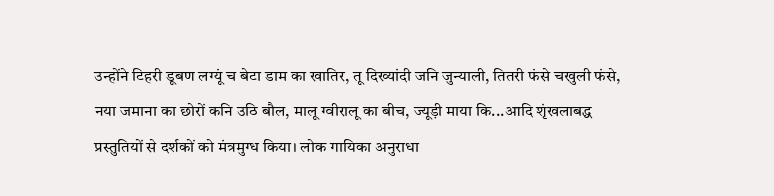उन्होंने टिहरी डूबण लग्यूं च बेटा डाम का खातिर, तू दिख्यांदी जनि जुन्याली, तितरी फंसे चखुली फंसे, नया जमाना का छोरों कनि उठि बौल, मालू ग्वीरालू का बीच, ज्यूड़ी माया कि...आदि शृंखलाबद्ध प्रस्तुतियों से दर्शकों को मंत्रमुग्ध किया। लोक गायिका अनुराधा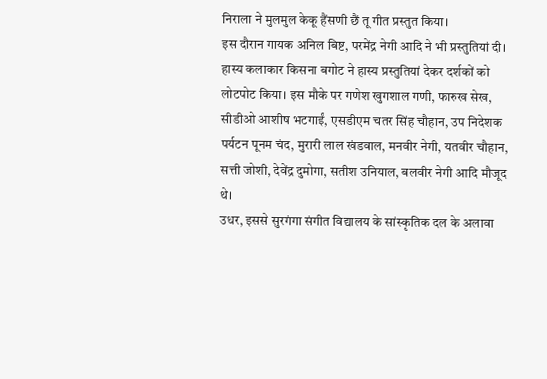निराला ने मुलमुल केकू हैंसणी छैं तू गीत प्रस्तुत किया।
इस दौरान गायक अनिल बिष्ट, परमेंद्र नेगी आदि ने भी प्रस्तुतियां दी। हास्य कलाकार किसना बगोट ने हास्य प्रस्तुतियां देकर दर्शकों को लोटपोट किया। इस मौके पर गणेश खुगशाल गणी, फारुख सेख, सीडीओ आशीष भटगाईं, एसडीएम चतर सिंह चौहान, उप निदेशक पर्यटन पूनम चंद, मुरारी लाल खंडवाल, मनवीर नेगी, यतवीर चौहान, सत्ती जोशी, देवेंद्र दुमोगा, सतीश उनियाल, बलवीर नेगी आदि मौजूद थे।
उधर, इससे सुरगंगा संगीत विद्यालय के सांस्कृतिक दल के अलावा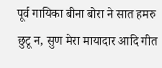पूर्व गायिका बीना बोरा ने सात हमरु छुटू न, सुण मेरा मायादार आदि गीत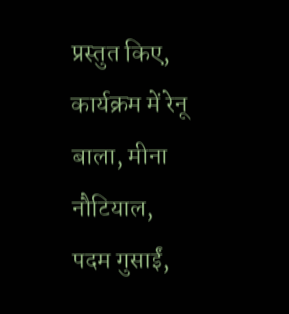प्रस्तुत किए, कार्यक्रम में रेनू बाला, मीना नौटियाल, पदम गुसाईं,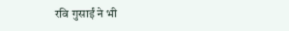रवि गुसाईं ने भी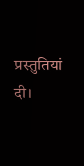प्रस्तुतियां दी।